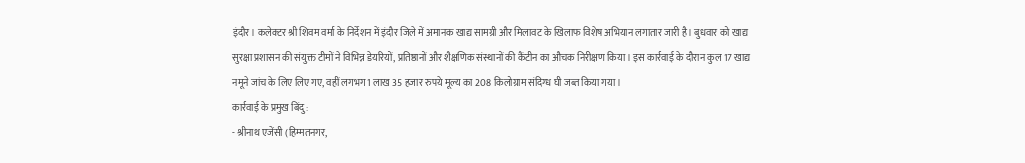इंदौर। कलेक्टर श्री शिवम वर्मा के निर्देशन में इंदौर जिले में अमानक खाद्य सामग्री और मिलावट के खिलाफ विशेष अभियान लगातार जारी है। बुधवार को खाद्य सुरक्षा प्रशासन की संयुक्त टीमों ने विभिन्न डेयरियों, प्रतिष्ठानों और शैक्षणिक संस्थानों की कैंटीन का औचक निरीक्षण किया। इस कार्रवाई के दौरान कुल 17 खाद्य नमूने जांच के लिए लिए गए, वहीं लगभग 1 लाख 35 हजार रुपये मूल्य का 208 किलोग्राम संदिग्ध घी जब्त किया गया।
कार्रवाई के प्रमुख बिंदु:
- श्रीनाथ एजेंसी (हिम्मतनगर,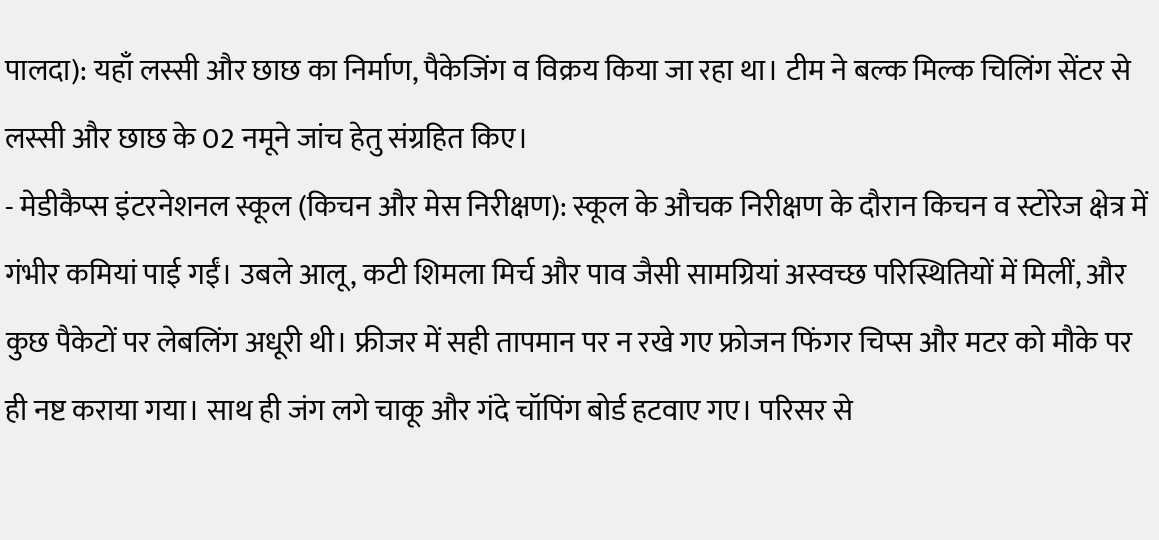पालदा): यहाँ लस्सी और छाछ का निर्माण, पैकेजिंग व विक्रय किया जा रहा था। टीम ने बल्क मिल्क चिलिंग सेंटर से लस्सी और छाछ के 02 नमूने जांच हेतु संग्रहित किए।
- मेडीकैप्स इंटरनेशनल स्कूल (किचन और मेस निरीक्षण): स्कूल के औचक निरीक्षण के दौरान किचन व स्टोरेज क्षेत्र में गंभीर कमियां पाई गईं। उबले आलू, कटी शिमला मिर्च और पाव जैसी सामग्रियां अस्वच्छ परिस्थितियों में मिलीं, और कुछ पैकेटों पर लेबलिंग अधूरी थी। फ्रीजर में सही तापमान पर न रखे गए फ्रोजन फिंगर चिप्स और मटर को मौके पर ही नष्ट कराया गया। साथ ही जंग लगे चाकू और गंदे चॉपिंग बोर्ड हटवाए गए। परिसर से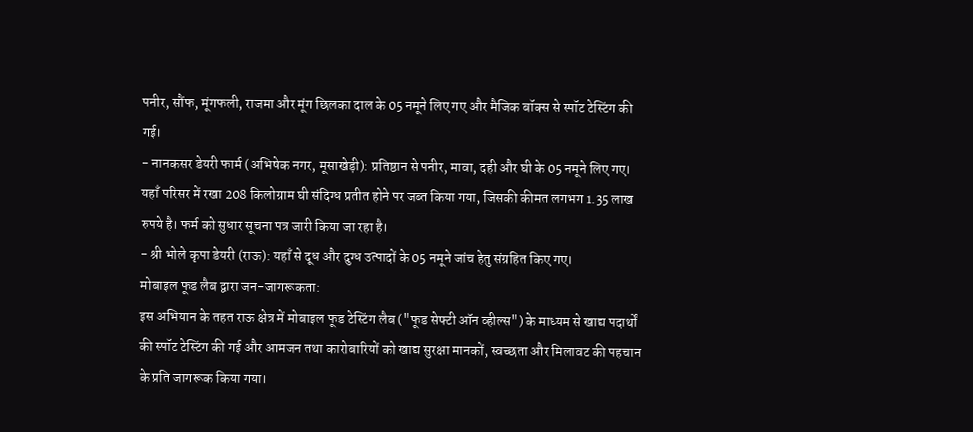पनीर, सौंफ, मूंगफली, राजमा और मूंग छिलका दाल के 05 नमूने लिए गए और मैजिक बॉक्स से स्पॉट टेस्टिंग की गई।
- नानकसर डेयरी फार्म (अभिषेक नगर, मूसाखेड़ी): प्रतिष्ठान से पनीर, मावा, दही और घी के 05 नमूने लिए गए। यहाँ परिसर में रखा 208 किलोग्राम घी संदिग्ध प्रतीत होने पर जब्त किया गया, जिसकी कीमत लगभग 1.35 लाख रुपये है। फर्म को सुधार सूचना पत्र जारी किया जा रहा है।
- श्री भोले कृपा डेयरी (राऊ): यहाँ से दूध और दुग्ध उत्पादों के 05 नमूने जांच हेतु संग्रहित किए गए।
मोबाइल फूड लैब द्वारा जन-जागरूकता:
इस अभियान के तहत राऊ क्षेत्र में मोबाइल फूड टेस्टिंग लैब ("फूड सेफ्टी ऑन व्हील्स") के माध्यम से खाद्य पदार्थों की स्पॉट टेस्टिंग की गई और आमजन तथा कारोबारियों को खाद्य सुरक्षा मानकों, स्वच्छता और मिलावट की पहचान के प्रति जागरूक किया गया।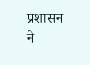प्रशासन ने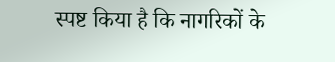स्पष्ट किया है कि नागरिकों के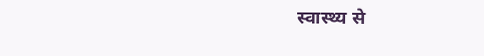स्वास्थ्य से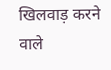खिलवाड़ करने वाले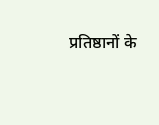प्रतिष्ठानों के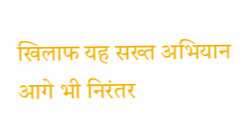खिलाफ यह सख्त अभियान आगे भी निरंतर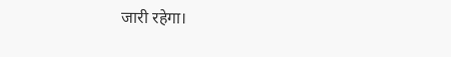जारी रहेगा।